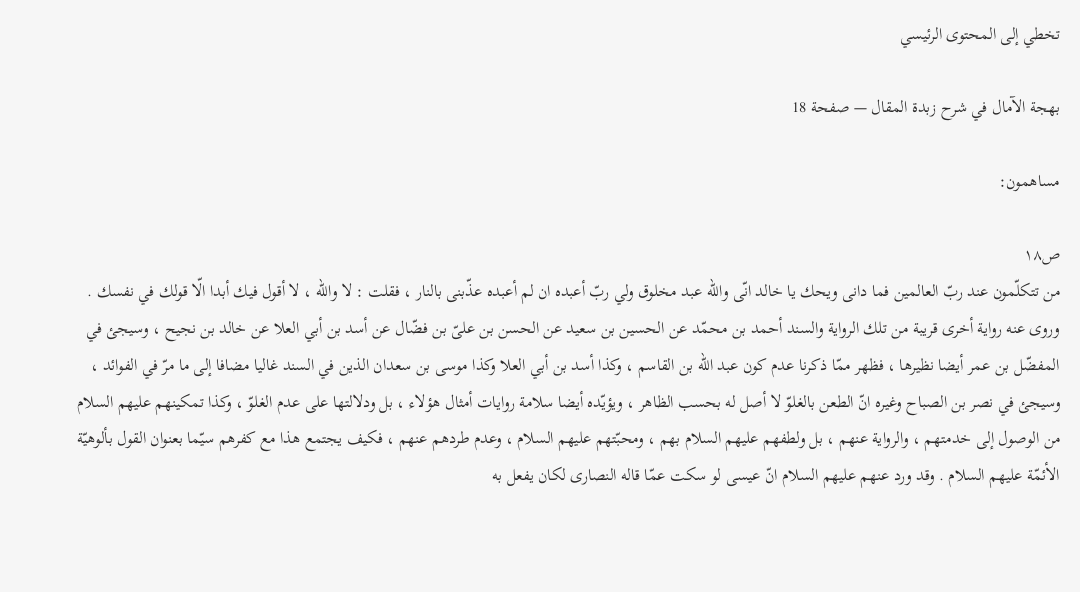تخطي إلى المحتوى الرئيسي

بهجة الآمال في شرح زبدة المقال — صفحة 18

مساهمون:

ص١٨
من تتكلّمون عند ربّ العالمين فما دانى ويحك يا خالد انّى واللّه عبد مخلوق ولي ربّ أعبده ان لم أعبده عذّبنى بالنار ، فقلت : لا واللّه ، لا أقول فيك أبدا الّا قولك في نفسك . وروى عنه رواية أخرى قريبة من تلك الرواية والسند أحمد بن محمّد عن الحسين بن سعيد عن الحسن بن علىّ بن فضّال عن أسد بن أبي العلا عن خالد بن نجيح ، وسيجئ في المفضّل بن عمر أيضا نظيرها ، فظهر ممّا ذكرنا عدم كون عبد اللّه بن القاسم ، وكذا أسد بن أبي العلا وكذا موسى بن سعدان الذين في السند غاليا مضافا إلى ما مرّ في الفوائد ، وسيجئ في نصر بن الصباح وغيره انّ الطعن بالغلوّ لا أصل له بحسب الظاهر ، ويؤيّده أيضا سلامة روايات أمثال هؤلاء ، بل ودلالتها على عدم الغلوّ ، وكذا تمكينهم عليهم السلام من الوصول إلى خدمتهم ، والرواية عنهم ، بل ولطفهم عليهم السلام بهم ، ومحبّتهم عليهم السلام ، وعدم طردهم عنهم ، فكيف يجتمع هذا مع كفرهم سيّما بعنوان القول بألوهيّة الأئمّة عليهم السلام . وقد ورد عنهم عليهم السلام انّ عيسى لو سكت عمّا قاله النصارى لكان يفعل به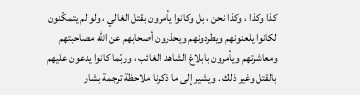كذا وكذا ، وكذا نحن ، بل وكانوا يأمرون بقتل الغالي ، ولو لم يتمكّنون لكانوا يلعنونهم ويطردونهم ويحذرون أصحابهم عن اللّه مصاحبتهم ومعاشرتهم ويأمرون بابلاغ الشاهد الغائب ، وربّما كانوا يدعون عليهم بالقتل وغير ذلك . ويشير إلى ما ذكرنا ملاحظة ترجمة بشار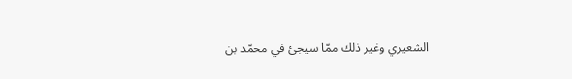الشعيري وغير ذلك ممّا سيجئ في محمّد بن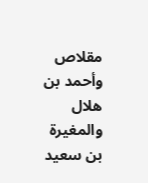مقلاص وأحمد بن هلال والمغيرة بن سعيد